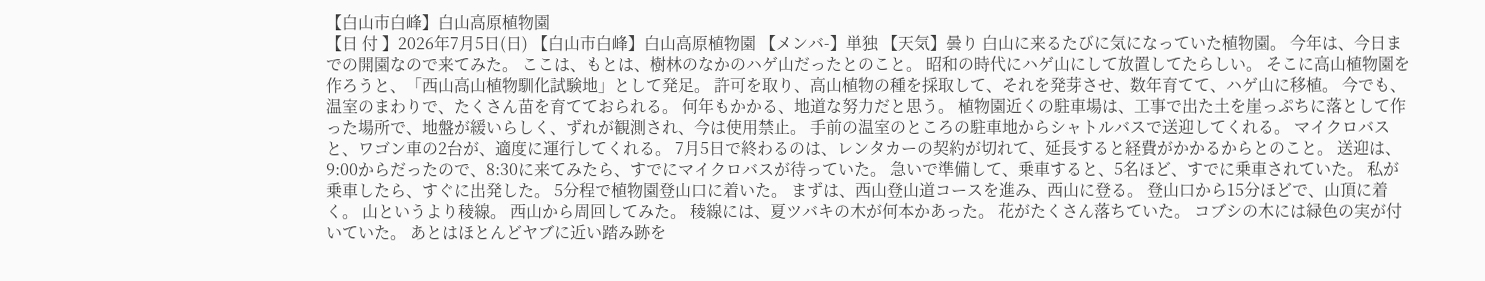【白山市白峰】白山高原植物園
【日 付 】2026年7月5日(日) 【白山市白峰】白山高原植物園 【メンバ-】単独 【天気】曇り 白山に来るたびに気になっていた植物園。 今年は、今日までの開園なので来てみた。 ここは、もとは、樹林のなかのハゲ山だったとのこと。 昭和の時代にハゲ山にして放置してたらしい。 そこに高山植物園を作ろうと、「西山高山植物馴化試験地」として発足。 許可を取り、高山植物の種を採取して、それを発芽させ、数年育てて、ハゲ山に移植。 今でも、温室のまわりで、たくさん苗を育てておられる。 何年もかかる、地道な努力だと思う。 植物園近くの駐車場は、工事で出た土を崖っぷちに落として作った場所で、地盤が緩いらしく、ずれが観測され、今は使用禁止。 手前の温室のところの駐車地からシャトルバスで送迎してくれる。 マイクロバスと、ワゴン車の2台が、適度に運行してくれる。 7月5日で終わるのは、レンタカーの契約が切れて、延長すると経費がかかるからとのこと。 送迎は、9:00からだったので、8:30に来てみたら、すでにマイクロバスが待っていた。 急いで準備して、乗車すると、5名ほど、すでに乗車されていた。 私が乗車したら、すぐに出発した。 5分程で植物園登山口に着いた。 まずは、西山登山道コースを進み、西山に登る。 登山口から15分ほどで、山頂に着く。 山というより稜線。 西山から周回してみた。 稜線には、夏ツバキの木が何本かあった。 花がたくさん落ちていた。 コブシの木には緑色の実が付いていた。 あとはほとんどヤブに近い踏み跡を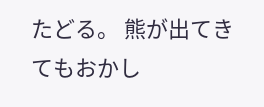たどる。 熊が出てきてもおかし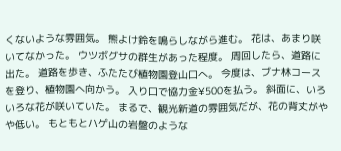くないような雰囲気。 熊よけ鈴を鳴らしながら進む。 花は、あまり咲いてなかった。 ウツボグサの群生があった程度。 周回したら、道路に出た。 道路を歩き、ふたたび植物園登山口へ。 今度は、ブナ林コースを登り、植物園へ向かう。 入り口で協力金¥500を払う。 斜面に、いろいろな花が咲いていた。 まるで、観光新道の雰囲気だが、花の背丈がやや低い。 もともとハゲ山の岩盤のような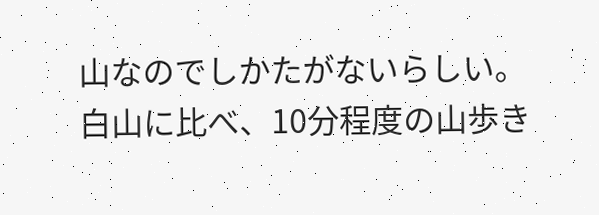山なのでしかたがないらしい。 白山に比べ、10分程度の山歩き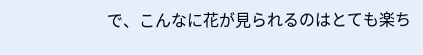で、こんなに花が見られるのはとても楽ち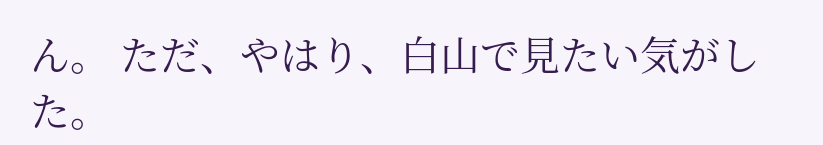ん。 ただ、やはり、白山で見たい気がした。